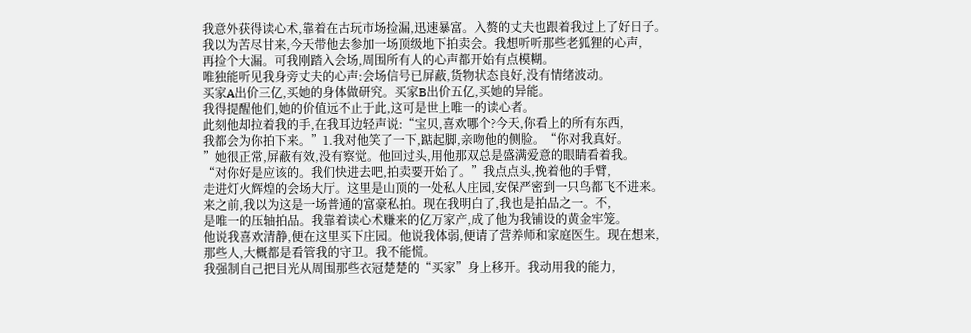我意外获得读心术,靠着在古玩市场捡漏,迅速暴富。入赘的丈夫也跟着我过上了好日子。
我以为苦尽甘来,今天带他去参加一场顶级地下拍卖会。我想听听那些老狐狸的心声,
再捡个大漏。可我刚踏入会场,周围所有人的心声都开始有点模糊。
唯独能听见我身旁丈夫的心声:会场信号已屏蔽,货物状态良好,没有情绪波动。
买家A出价三亿,买她的身体做研究。买家B出价五亿,买她的异能。
我得提醒他们,她的价值远不止于此,这可是世上唯一的读心者。
此刻他却拉着我的手,在我耳边轻声说:“宝贝,喜欢哪个?今天,你看上的所有东西,
我都会为你拍下来。”1.我对他笑了一下,踮起脚,亲吻他的侧脸。“你对我真好。
”她很正常,屏蔽有效,没有察觉。他回过头,用他那双总是盛满爱意的眼睛看着我。
“对你好是应该的。我们快进去吧,拍卖要开始了。”我点点头,挽着他的手臂,
走进灯火辉煌的会场大厅。这里是山顶的一处私人庄园,安保严密到一只鸟都飞不进来。
来之前,我以为这是一场普通的富豪私拍。现在我明白了,我也是拍品之一。不,
是唯一的压轴拍品。我靠着读心术赚来的亿万家产,成了他为我铺设的黄金牢笼。
他说我喜欢清静,便在这里买下庄园。他说我体弱,便请了营养师和家庭医生。现在想来,
那些人,大概都是看管我的守卫。我不能慌。
我强制自己把目光从周围那些衣冠楚楚的“买家”身上移开。我动用我的能力,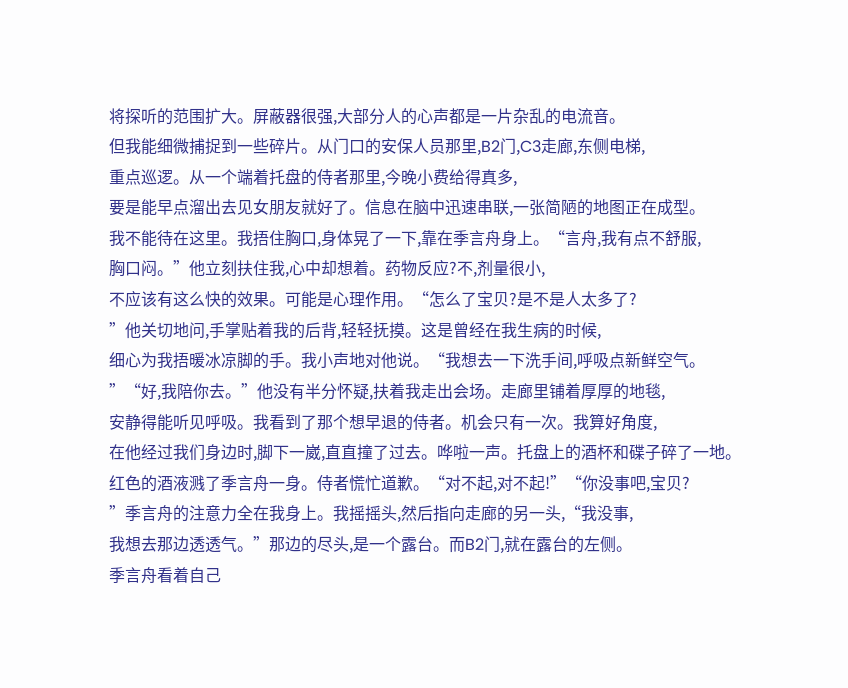将探听的范围扩大。屏蔽器很强,大部分人的心声都是一片杂乱的电流音。
但我能细微捕捉到一些碎片。从门口的安保人员那里,B2门,C3走廊,东侧电梯,
重点巡逻。从一个端着托盘的侍者那里,今晚小费给得真多,
要是能早点溜出去见女朋友就好了。信息在脑中迅速串联,一张简陋的地图正在成型。
我不能待在这里。我捂住胸口,身体晃了一下,靠在季言舟身上。“言舟,我有点不舒服,
胸口闷。”他立刻扶住我,心中却想着。药物反应?不,剂量很小,
不应该有这么快的效果。可能是心理作用。“怎么了宝贝?是不是人太多了?
”他关切地问,手掌贴着我的后背,轻轻抚摸。这是曾经在我生病的时候,
细心为我捂暖冰凉脚的手。我小声地对他说。“我想去一下洗手间,呼吸点新鲜空气。
”“好,我陪你去。”他没有半分怀疑,扶着我走出会场。走廊里铺着厚厚的地毯,
安静得能听见呼吸。我看到了那个想早退的侍者。机会只有一次。我算好角度,
在他经过我们身边时,脚下一崴,直直撞了过去。哗啦一声。托盘上的酒杯和碟子碎了一地。
红色的酒液溅了季言舟一身。侍者慌忙道歉。“对不起,对不起!”“你没事吧,宝贝?
”季言舟的注意力全在我身上。我摇摇头,然后指向走廊的另一头,“我没事,
我想去那边透透气。”那边的尽头,是一个露台。而B2门,就在露台的左侧。
季言舟看着自己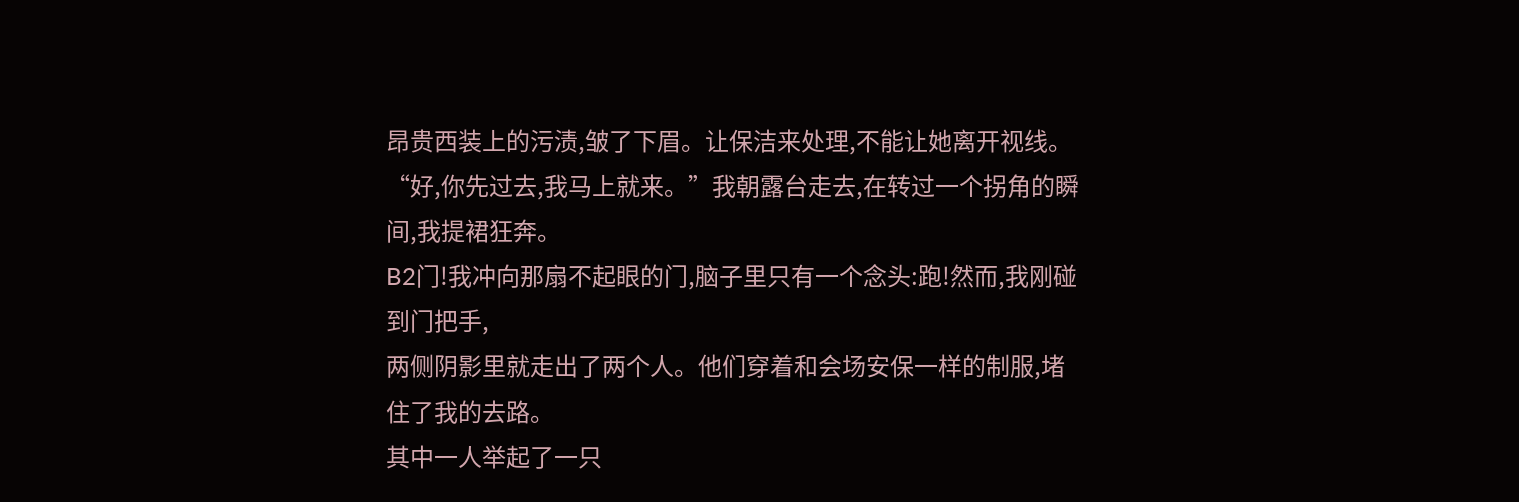昂贵西装上的污渍,皱了下眉。让保洁来处理,不能让她离开视线。
“好,你先过去,我马上就来。”我朝露台走去,在转过一个拐角的瞬间,我提裙狂奔。
B2门!我冲向那扇不起眼的门,脑子里只有一个念头:跑!然而,我刚碰到门把手,
两侧阴影里就走出了两个人。他们穿着和会场安保一样的制服,堵住了我的去路。
其中一人举起了一只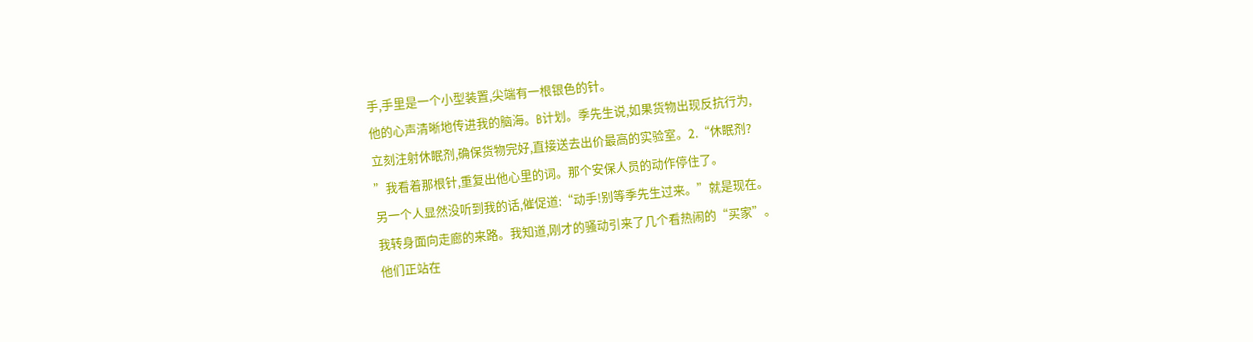手,手里是一个小型装置,尖端有一根银色的针。
他的心声清晰地传进我的脑海。B计划。季先生说,如果货物出现反抗行为,
立刻注射休眠剂,确保货物完好,直接送去出价最高的实验室。2.“休眠剂?
”我看着那根针,重复出他心里的词。那个安保人员的动作停住了。
另一个人显然没听到我的话,催促道:“动手!别等季先生过来。”就是现在。
我转身面向走廊的来路。我知道,刚才的骚动引来了几个看热闹的“买家”。
他们正站在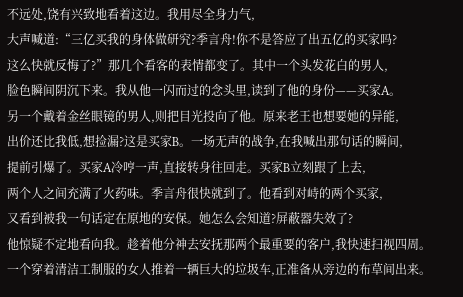不远处,饶有兴致地看着这边。我用尽全身力气,
大声喊道:“三亿买我的身体做研究?季言舟!你不是答应了出五亿的买家吗?
这么快就反悔了?”那几个看客的表情都变了。其中一个头发花白的男人,
脸色瞬间阴沉下来。我从他一闪而过的念头里,读到了他的身份——买家A。
另一个戴着金丝眼镜的男人,则把目光投向了他。原来老王也想要她的异能,
出价还比我低,想捡漏?这是买家B。一场无声的战争,在我喊出那句话的瞬间,
提前引爆了。买家A冷哼一声,直接转身往回走。买家B立刻跟了上去,
两个人之间充满了火药味。季言舟很快就到了。他看到对峙的两个买家,
又看到被我一句话定在原地的安保。她怎么会知道?屏蔽器失效了?
他惊疑不定地看向我。趁着他分神去安抚那两个最重要的客户,我快速扫视四周。
一个穿着清洁工制服的女人推着一辆巨大的垃圾车,正准备从旁边的布草间出来。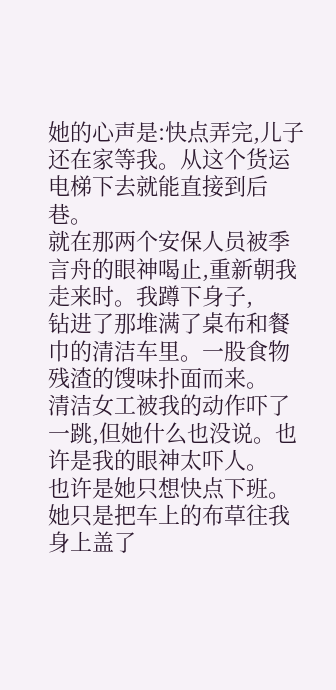她的心声是:快点弄完,儿子还在家等我。从这个货运电梯下去就能直接到后巷。
就在那两个安保人员被季言舟的眼神喝止,重新朝我走来时。我蹲下身子,
钻进了那堆满了桌布和餐巾的清洁车里。一股食物残渣的馊味扑面而来。
清洁女工被我的动作吓了一跳,但她什么也没说。也许是我的眼神太吓人。
也许是她只想快点下班。她只是把车上的布草往我身上盖了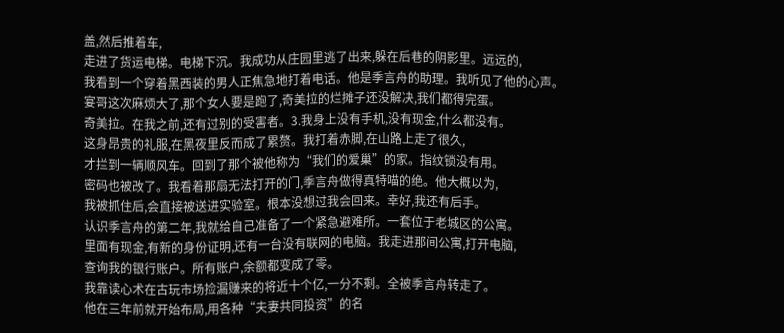盖,然后推着车,
走进了货运电梯。电梯下沉。我成功从庄园里逃了出来,躲在后巷的阴影里。远远的,
我看到一个穿着黑西装的男人正焦急地打着电话。他是季言舟的助理。我听见了他的心声。
宴哥这次麻烦大了,那个女人要是跑了,奇美拉的烂摊子还没解决,我们都得完蛋。
奇美拉。在我之前,还有过别的受害者。3.我身上没有手机,没有现金,什么都没有。
这身昂贵的礼服,在黑夜里反而成了累赘。我打着赤脚,在山路上走了很久,
才拦到一辆顺风车。回到了那个被他称为“我们的爱巢”的家。指纹锁没有用。
密码也被改了。我看着那扇无法打开的门,季言舟做得真特喵的绝。他大概以为,
我被抓住后,会直接被送进实验室。根本没想过我会回来。幸好,我还有后手。
认识季言舟的第二年,我就给自己准备了一个紧急避难所。一套位于老城区的公寓。
里面有现金,有新的身份证明,还有一台没有联网的电脑。我走进那间公寓,打开电脑,
查询我的银行账户。所有账户,余额都变成了零。
我靠读心术在古玩市场捡漏赚来的将近十个亿,一分不剩。全被季言舟转走了。
他在三年前就开始布局,用各种“夫妻共同投资”的名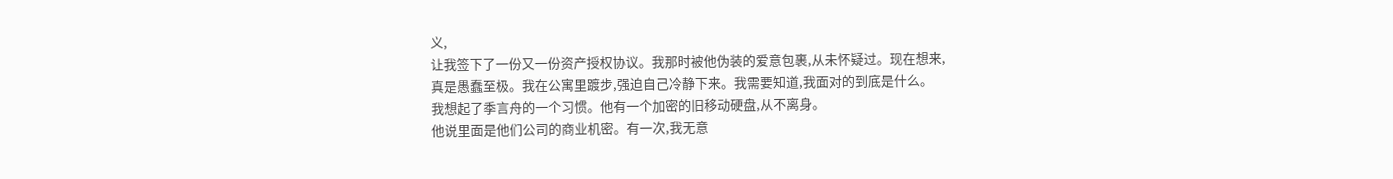义,
让我签下了一份又一份资产授权协议。我那时被他伪装的爱意包裹,从未怀疑过。现在想来,
真是愚蠢至极。我在公寓里踱步,强迫自己冷静下来。我需要知道,我面对的到底是什么。
我想起了季言舟的一个习惯。他有一个加密的旧移动硬盘,从不离身。
他说里面是他们公司的商业机密。有一次,我无意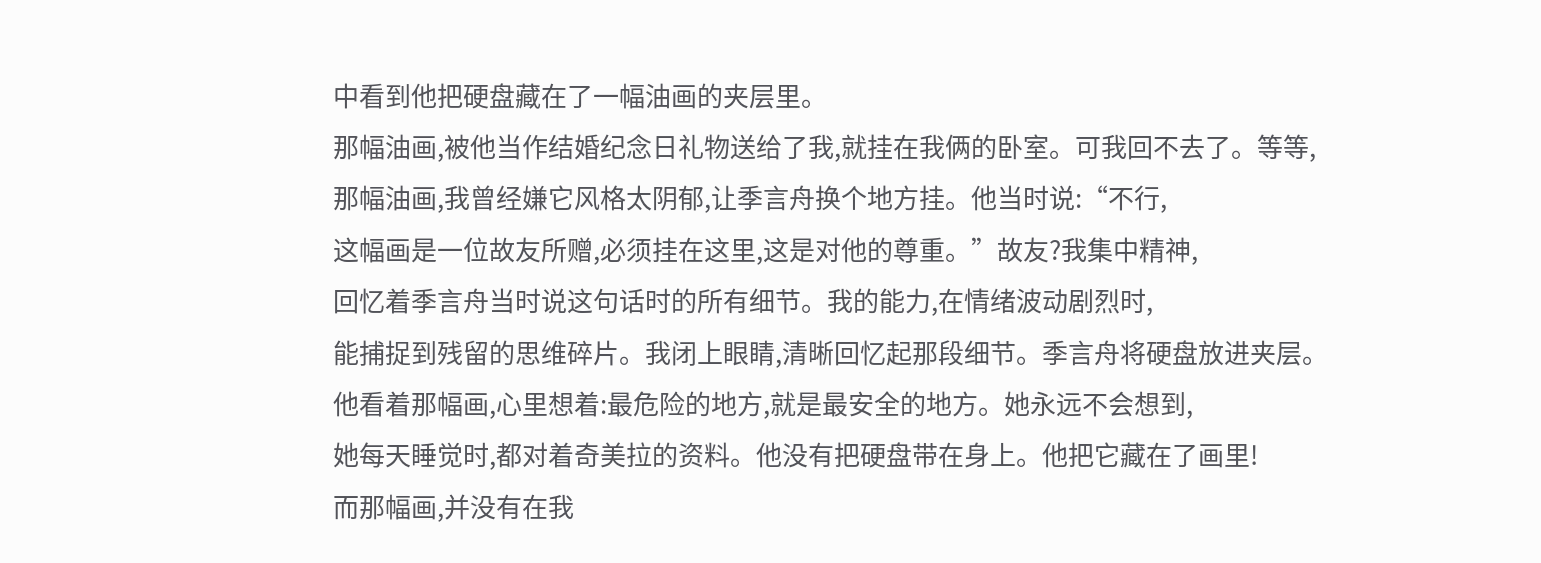中看到他把硬盘藏在了一幅油画的夹层里。
那幅油画,被他当作结婚纪念日礼物送给了我,就挂在我俩的卧室。可我回不去了。等等,
那幅油画,我曾经嫌它风格太阴郁,让季言舟换个地方挂。他当时说:“不行,
这幅画是一位故友所赠,必须挂在这里,这是对他的尊重。”故友?我集中精神,
回忆着季言舟当时说这句话时的所有细节。我的能力,在情绪波动剧烈时,
能捕捉到残留的思维碎片。我闭上眼睛,清晰回忆起那段细节。季言舟将硬盘放进夹层。
他看着那幅画,心里想着:最危险的地方,就是最安全的地方。她永远不会想到,
她每天睡觉时,都对着奇美拉的资料。他没有把硬盘带在身上。他把它藏在了画里!
而那幅画,并没有在我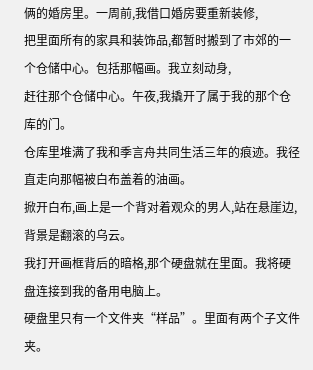俩的婚房里。一周前,我借口婚房要重新装修,
把里面所有的家具和装饰品,都暂时搬到了市郊的一个仓储中心。包括那幅画。我立刻动身,
赶往那个仓储中心。午夜,我撬开了属于我的那个仓库的门。
仓库里堆满了我和季言舟共同生活三年的痕迹。我径直走向那幅被白布盖着的油画。
掀开白布,画上是一个背对着观众的男人,站在悬崖边,背景是翻滚的乌云。
我打开画框背后的暗格,那个硬盘就在里面。我将硬盘连接到我的备用电脑上。
硬盘里只有一个文件夹“样品”。里面有两个子文件夹。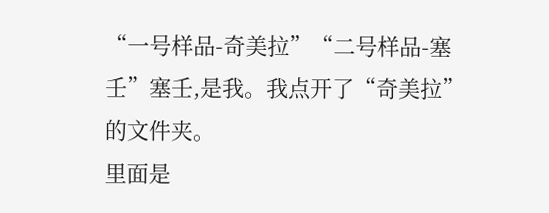“一号样品-奇美拉”“二号样品-塞壬”塞壬,是我。我点开了“奇美拉”的文件夹。
里面是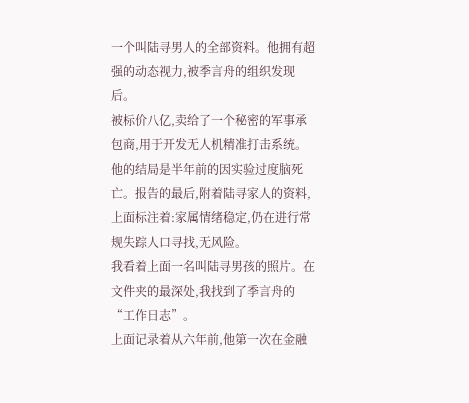一个叫陆寻男人的全部资料。他拥有超强的动态视力,被季言舟的组织发现后。
被标价八亿,卖给了一个秘密的军事承包商,用于开发无人机精准打击系统。
他的结局是半年前的因实验过度脑死亡。报告的最后,附着陆寻家人的资料,
上面标注着:家属情绪稳定,仍在进行常规失踪人口寻找,无风险。
我看着上面一名叫陆寻男孩的照片。在文件夹的最深处,我找到了季言舟的“工作日志”。
上面记录着从六年前,他第一次在金融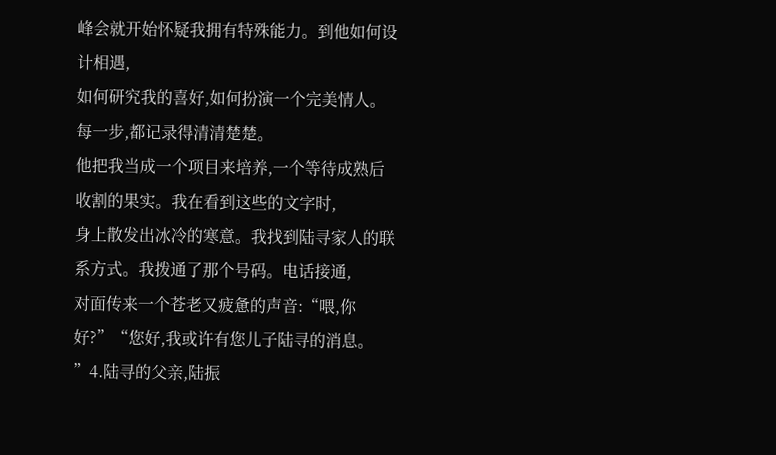峰会就开始怀疑我拥有特殊能力。到他如何设计相遇,
如何研究我的喜好,如何扮演一个完美情人。每一步,都记录得清清楚楚。
他把我当成一个项目来培养,一个等待成熟后收割的果实。我在看到这些的文字时,
身上散发出冰冷的寒意。我找到陆寻家人的联系方式。我拨通了那个号码。电话接通,
对面传来一个苍老又疲惫的声音:“喂,你好?”“您好,我或许有您儿子陆寻的消息。
”4.陆寻的父亲,陆振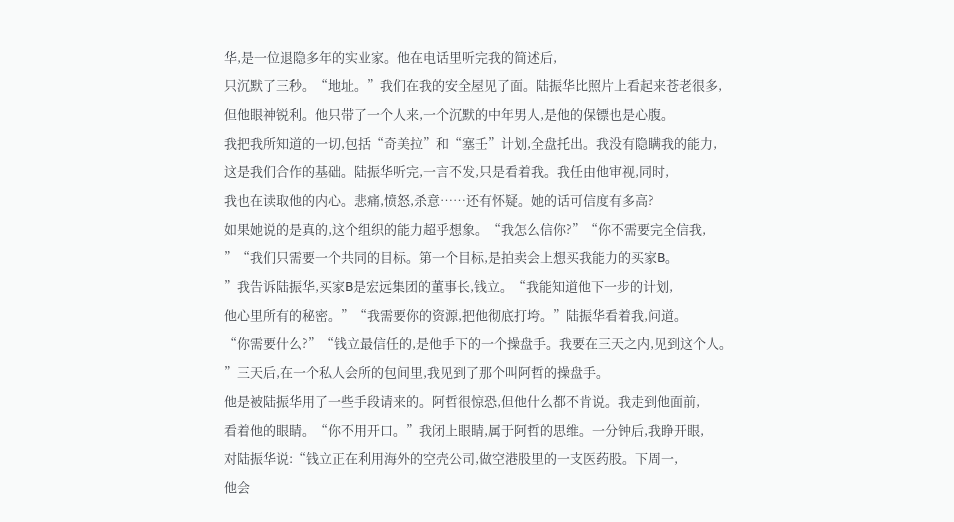华,是一位退隐多年的实业家。他在电话里听完我的简述后,
只沉默了三秒。“地址。”我们在我的安全屋见了面。陆振华比照片上看起来苍老很多,
但他眼神锐利。他只带了一个人来,一个沉默的中年男人,是他的保镖也是心腹。
我把我所知道的一切,包括“奇美拉”和“塞壬”计划,全盘托出。我没有隐瞒我的能力,
这是我们合作的基础。陆振华听完,一言不发,只是看着我。我任由他审视,同时,
我也在读取他的内心。悲痛,愤怒,杀意……还有怀疑。她的话可信度有多高?
如果她说的是真的,这个组织的能力超乎想象。“我怎么信你?”“你不需要完全信我,
”“我们只需要一个共同的目标。第一个目标,是拍卖会上想买我能力的买家B。
”我告诉陆振华,买家B是宏远集团的董事长,钱立。“我能知道他下一步的计划,
他心里所有的秘密。”“我需要你的资源,把他彻底打垮。”陆振华看着我,问道。
“你需要什么?”“钱立最信任的,是他手下的一个操盘手。我要在三天之内,见到这个人。
”三天后,在一个私人会所的包间里,我见到了那个叫阿哲的操盘手。
他是被陆振华用了一些手段请来的。阿哲很惊恐,但他什么都不肯说。我走到他面前,
看着他的眼睛。“你不用开口。”我闭上眼睛,属于阿哲的思维。一分钟后,我睁开眼,
对陆振华说:“钱立正在利用海外的空壳公司,做空港股里的一支医药股。下周一,
他会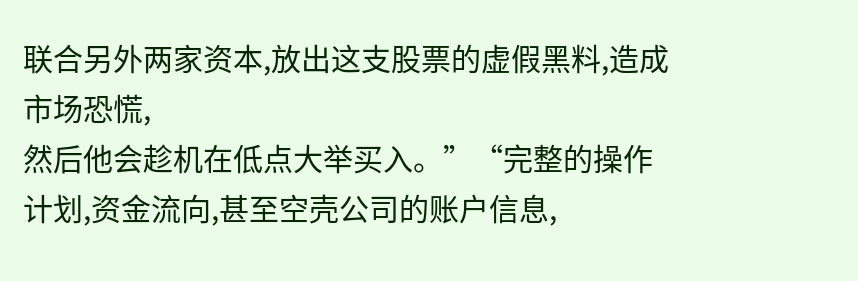联合另外两家资本,放出这支股票的虚假黑料,造成市场恐慌,
然后他会趁机在低点大举买入。”“完整的操作计划,资金流向,甚至空壳公司的账户信息,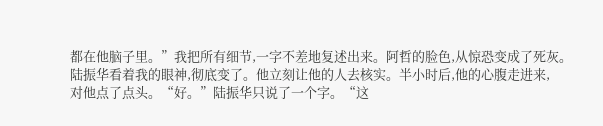都在他脑子里。”我把所有细节,一字不差地复述出来。阿哲的脸色,从惊恐变成了死灰。
陆振华看着我的眼神,彻底变了。他立刻让他的人去核实。半小时后,他的心腹走进来,
对他点了点头。“好。”陆振华只说了一个字。“这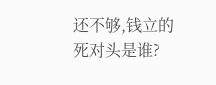还不够,钱立的死对头是谁?